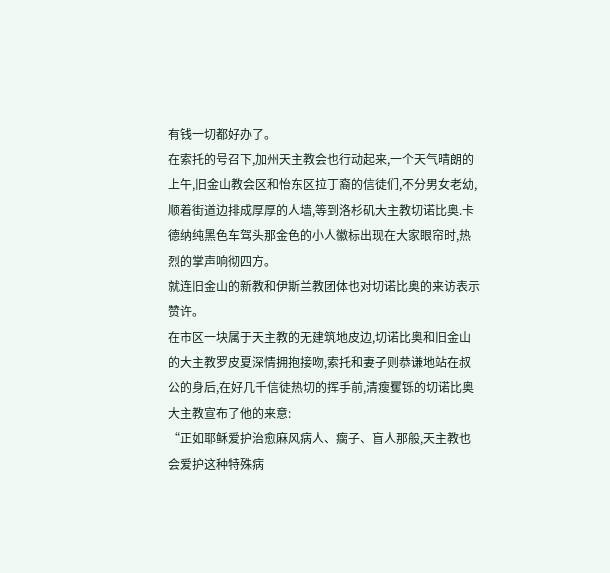有钱一切都好办了。
在索托的号召下,加州天主教会也行动起来,一个天气晴朗的上午,旧金山教会区和怡东区拉丁裔的信徒们,不分男女老幼,顺着街道边排成厚厚的人墙,等到洛杉矶大主教切诺比奥.卡德纳纯黑色车驾头那金色的小人徽标出现在大家眼帘时,热烈的掌声响彻四方。
就连旧金山的新教和伊斯兰教团体也对切诺比奥的来访表示赞许。
在市区一块属于天主教的无建筑地皮边,切诺比奥和旧金山的大主教罗皮夏深情拥抱接吻,索托和妻子则恭谦地站在叔公的身后,在好几千信徒热切的挥手前,清瘦矍铄的切诺比奥大主教宣布了他的来意:
“正如耶稣爱护治愈麻风病人、瘸子、盲人那般,天主教也会爱护这种特殊病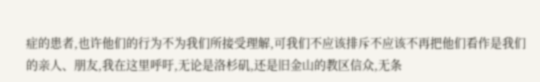症的患者,也许他们的行为不为我们所接受理解,可我们不应该排斥不应该不再把他们看作是我们的亲人、朋友,我在这里呼吁,无论是洛杉矶,还是旧金山的教区信众,无条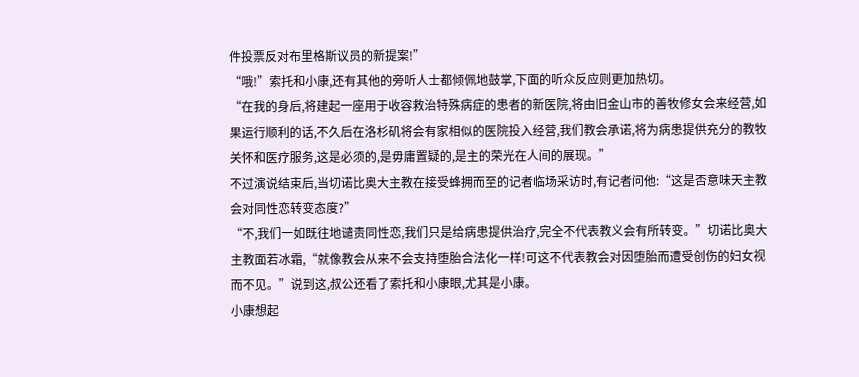件投票反对布里格斯议员的新提案!”
“哦!”索托和小康,还有其他的旁听人士都倾佩地鼓掌,下面的听众反应则更加热切。
“在我的身后,将建起一座用于收容救治特殊病症的患者的新医院,将由旧金山市的善牧修女会来经营,如果运行顺利的话,不久后在洛杉矶将会有家相似的医院投入经营,我们教会承诺,将为病患提供充分的教牧关怀和医疗服务,这是必须的,是毋庸置疑的,是主的荣光在人间的展现。”
不过演说结束后,当切诺比奥大主教在接受蜂拥而至的记者临场采访时,有记者问他:“这是否意味天主教会对同性恋转变态度?”
“不,我们一如既往地谴责同性恋,我们只是给病患提供治疗,完全不代表教义会有所转变。”切诺比奥大主教面若冰霜,“就像教会从来不会支持堕胎合法化一样!可这不代表教会对因堕胎而遭受创伤的妇女视而不见。”说到这,叔公还看了索托和小康眼,尤其是小康。
小康想起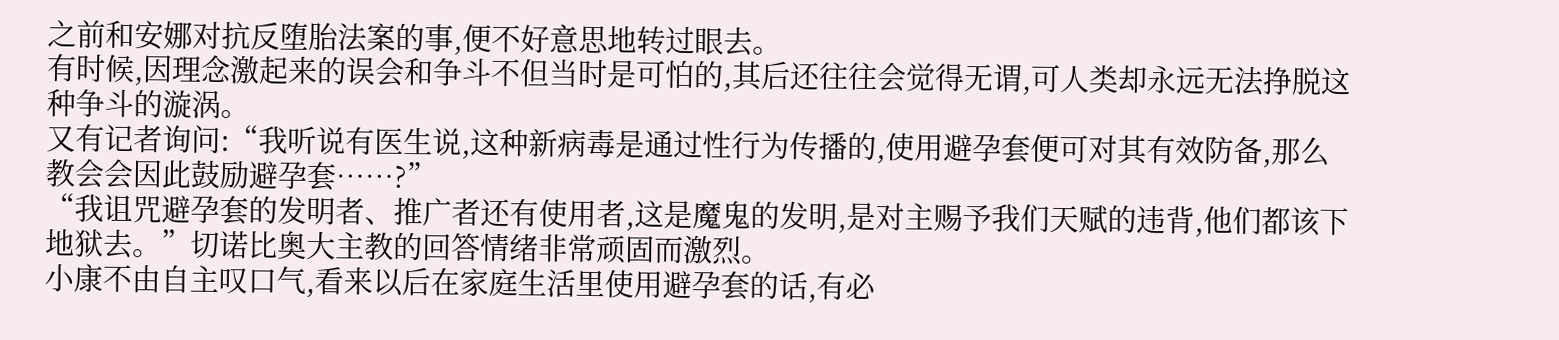之前和安娜对抗反堕胎法案的事,便不好意思地转过眼去。
有时候,因理念激起来的误会和争斗不但当时是可怕的,其后还往往会觉得无谓,可人类却永远无法挣脱这种争斗的漩涡。
又有记者询问:“我听说有医生说,这种新病毒是通过性行为传播的,使用避孕套便可对其有效防备,那么教会会因此鼓励避孕套……?”
“我诅咒避孕套的发明者、推广者还有使用者,这是魔鬼的发明,是对主赐予我们天赋的违背,他们都该下地狱去。”切诺比奥大主教的回答情绪非常顽固而激烈。
小康不由自主叹口气,看来以后在家庭生活里使用避孕套的话,有必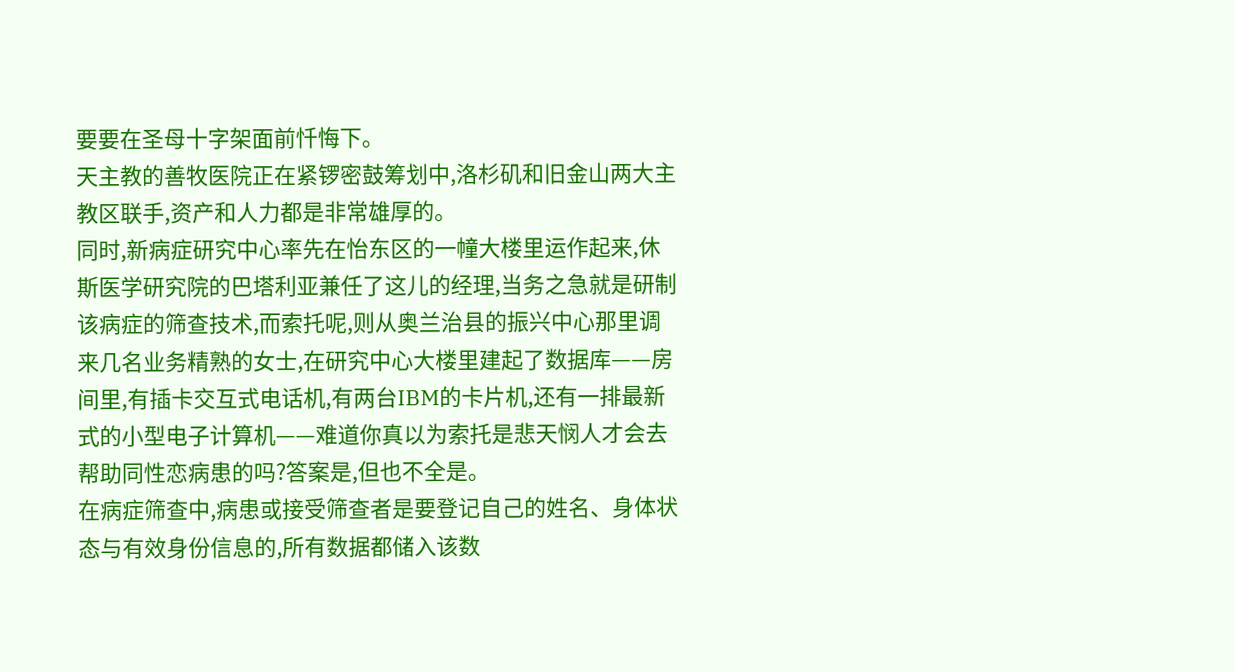要要在圣母十字架面前忏悔下。
天主教的善牧医院正在紧锣密鼓筹划中,洛杉矶和旧金山两大主教区联手,资产和人力都是非常雄厚的。
同时,新病症研究中心率先在怡东区的一幢大楼里运作起来,休斯医学研究院的巴塔利亚兼任了这儿的经理,当务之急就是研制该病症的筛查技术,而索托呢,则从奥兰治县的振兴中心那里调来几名业务精熟的女士,在研究中心大楼里建起了数据库——房间里,有插卡交互式电话机,有两台IBM的卡片机,还有一排最新式的小型电子计算机——难道你真以为索托是悲天悯人才会去帮助同性恋病患的吗?答案是,但也不全是。
在病症筛查中,病患或接受筛查者是要登记自己的姓名、身体状态与有效身份信息的,所有数据都储入该数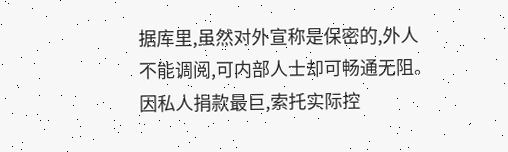据库里,虽然对外宣称是保密的,外人不能调阅,可内部人士却可畅通无阻。
因私人捐款最巨,索托实际控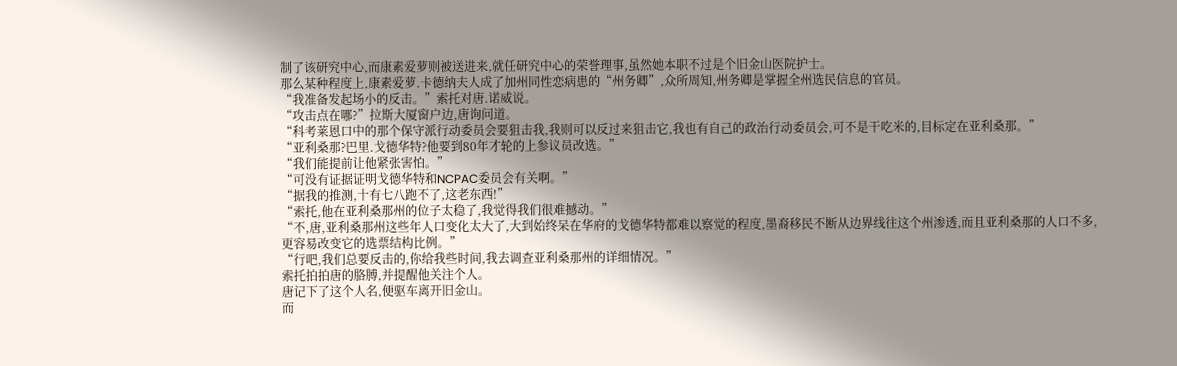制了该研究中心,而康素爱萝则被送进来,就任研究中心的荣誉理事,虽然她本职不过是个旧金山医院护士。
那么某种程度上,康素爱萝.卡德纳夫人成了加州同性恋病患的“州务卿”,众所周知,州务卿是掌握全州选民信息的官员。
“我准备发起场小的反击。”索托对唐.诺威说。
“攻击点在哪?”拉斯大厦窗户边,唐询问道。
“科考莱恩口中的那个保守派行动委员会要狙击我,我则可以反过来狙击它,我也有自己的政治行动委员会,可不是干吃米的,目标定在亚利桑那。”
“亚利桑那?巴里.戈德华特?他要到80年才轮的上参议员改选。”
“我们能提前让他紧张害怕。”
“可没有证据证明戈德华特和NCPAC委员会有关啊。”
“据我的推测,十有七八跑不了,这老东西!”
“索托,他在亚利桑那州的位子太稳了,我觉得我们很难撼动。”
“不,唐,亚利桑那州这些年人口变化太大了,大到始终呆在华府的戈德华特都难以察觉的程度,墨裔移民不断从边界线往这个州渗透,而且亚利桑那的人口不多,更容易改变它的选票结构比例。”
“行吧,我们总要反击的,你给我些时间,我去调查亚利桑那州的详细情况。”
索托拍拍唐的胳膊,并提醒他关注个人。
唐记下了这个人名,便驱车离开旧金山。
而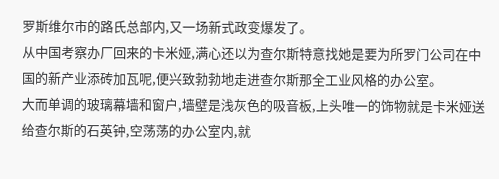罗斯维尔市的路氏总部内,又一场新式政变爆发了。
从中国考察办厂回来的卡米娅,满心还以为查尔斯特意找她是要为所罗门公司在中国的新产业添砖加瓦呢,便兴致勃勃地走进查尔斯那全工业风格的办公室。
大而单调的玻璃幕墙和窗户,墙壁是浅灰色的吸音板,上头唯一的饰物就是卡米娅送给查尔斯的石英钟,空荡荡的办公室内,就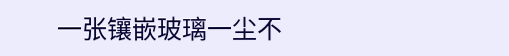一张镶嵌玻璃一尘不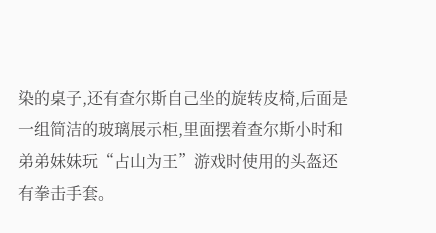染的桌子,还有查尔斯自己坐的旋转皮椅,后面是一组简洁的玻璃展示柜,里面摆着查尔斯小时和弟弟妹妹玩“占山为王”游戏时使用的头盔还有拳击手套。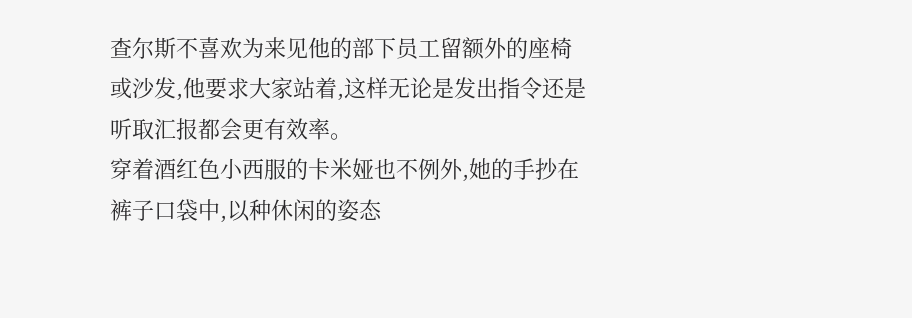查尔斯不喜欢为来见他的部下员工留额外的座椅或沙发,他要求大家站着,这样无论是发出指令还是听取汇报都会更有效率。
穿着酒红色小西服的卡米娅也不例外,她的手抄在裤子口袋中,以种休闲的姿态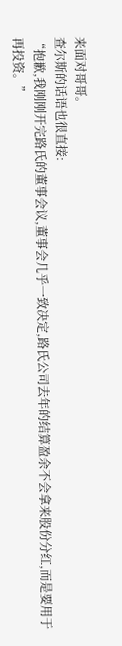来面对哥哥。
查尔斯的话语也很直接:
“抱歉,我刚刚开完路氏的董事会议,董事会几乎一致决定,路氏公司去年的结算盈余不会拿来股份分红,而是要用于再投资。”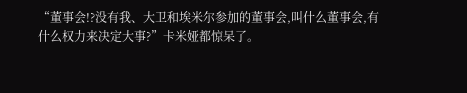“董事会!?没有我、大卫和埃米尔参加的董事会,叫什么董事会,有什么权力来决定大事?”卡米娅都惊呆了。